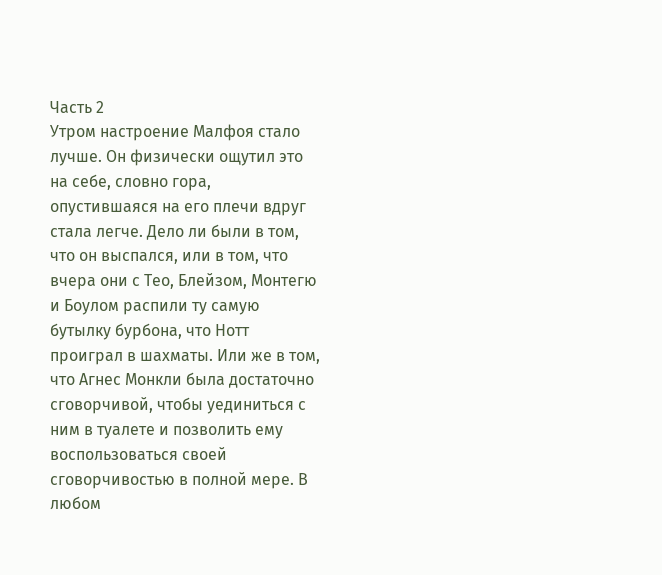Часть 2
Утром настроение Малфоя стало лучше. Он физически ощутил это на себе, словно гора, опустившаяся на его плечи вдруг стала легче. Дело ли были в том, что он выспался, или в том, что вчера они с Тео, Блейзом, Монтегю и Боулом распили ту самую бутылку бурбона, что Нотт проиграл в шахматы. Или же в том, что Агнес Монкли была достаточно сговорчивой, чтобы уединиться с ним в туалете и позволить ему воспользоваться своей сговорчивостью в полной мере. В любом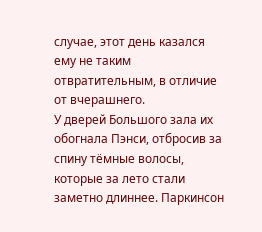случае, этот день казался ему не таким отвратительным, в отличие от вчерашнего.
У дверей Большого зала их обогнала Пэнси, отбросив за спину тёмные волосы, которые за лето стали заметно длиннее. Паркинсон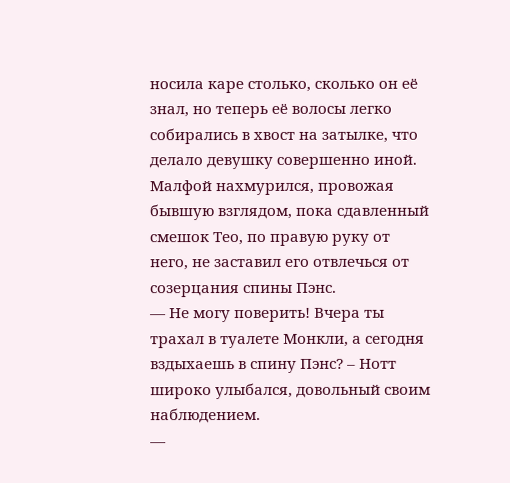носила каре столько, сколько он её знал, но теперь её волосы легко собирались в хвост на затылке, что делало девушку совершенно иной. Малфой нахмурился, провожая бывшую взглядом, пока сдавленный смешок Тео, по правую руку от него, не заставил его отвлечься от созерцания спины Пэнс.
— Не могу поверить! Вчера ты трахал в туалете Монкли, а сегодня вздыхаешь в спину Пэнс? – Нотт широко улыбался, довольный своим наблюдением.
—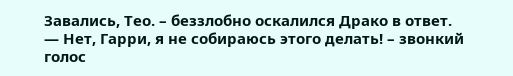Завались, Тео. – беззлобно оскалился Драко в ответ.
— Нет, Гарри, я не собираюсь этого делать! – звонкий голос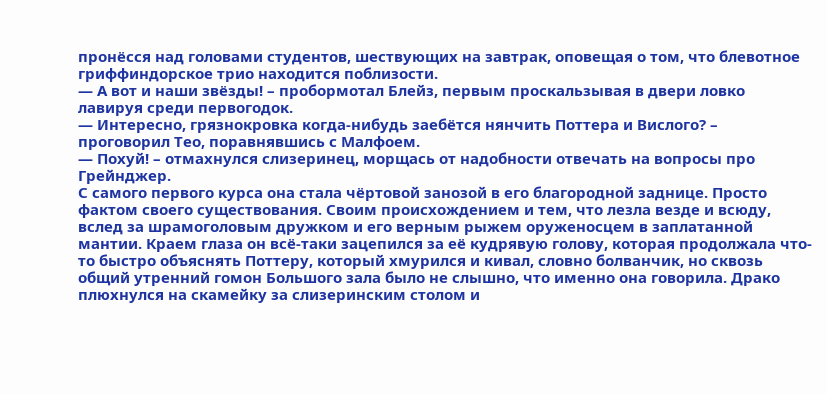пронёсся над головами студентов, шествующих на завтрак, оповещая о том, что блевотное гриффиндорское трио находится поблизости.
— А вот и наши звёзды! – пробормотал Блейз, первым проскальзывая в двери ловко лавируя среди первогодок.
— Интересно, грязнокровка когда-нибудь заебётся нянчить Поттера и Вислого? – проговорил Тео, поравнявшись с Малфоем.
— Похуй! – отмахнулся слизеринец, морщась от надобности отвечать на вопросы про Грейнджер.
С самого первого курса она стала чёртовой занозой в его благородной заднице. Просто фактом своего существования. Своим происхождением и тем, что лезла везде и всюду, вслед за шрамоголовым дружком и его верным рыжем оруженосцем в заплатанной мантии. Краем глаза он всё-таки зацепился за её кудрявую голову, которая продолжала что-то быстро объяснять Поттеру, который хмурился и кивал, словно болванчик, но сквозь общий утренний гомон Большого зала было не слышно, что именно она говорила. Драко плюхнулся на скамейку за слизеринским столом и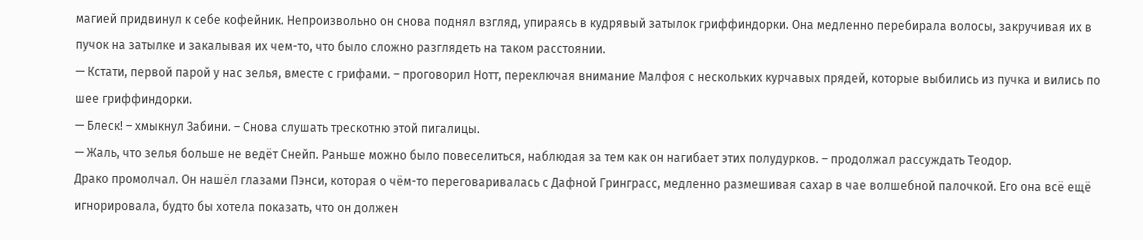магией придвинул к себе кофейник. Непроизвольно он снова поднял взгляд, упираясь в кудрявый затылок гриффиндорки. Она медленно перебирала волосы, закручивая их в пучок на затылке и закалывая их чем-то, что было сложно разглядеть на таком расстоянии.
— Кстати, первой парой у нас зелья, вместе с грифами. – проговорил Нотт, переключая внимание Малфоя с нескольких курчавых прядей, которые выбились из пучка и вились по шее гриффиндорки.
— Блеск! – хмыкнул Забини. – Снова слушать трескотню этой пигалицы.
— Жаль, что зелья больше не ведёт Снейп. Раньше можно было повеселиться, наблюдая за тем как он нагибает этих полудурков. – продолжал рассуждать Теодор.
Драко промолчал. Он нашёл глазами Пэнси, которая о чём-то переговаривалась с Дафной Гринграсс, медленно размешивая сахар в чае волшебной палочкой. Его она всё ещё игнорировала, будто бы хотела показать, что он должен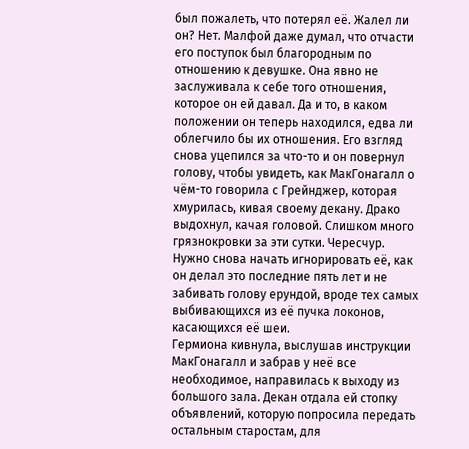был пожалеть, что потерял её. Жалел ли он? Нет. Малфой даже думал, что отчасти его поступок был благородным по отношению к девушке. Она явно не заслуживала к себе того отношения, которое он ей давал. Да и то, в каком положении он теперь находился, едва ли облегчило бы их отношения. Его взгляд снова уцепился за что-то и он повернул голову, чтобы увидеть, как МакГонагалл о чём-то говорила с Грейнджер, которая хмурилась, кивая своему декану. Драко выдохнул, качая головой. Слишком много грязнокровки за эти сутки. Чересчур. Нужно снова начать игнорировать её, как он делал это последние пять лет и не забивать голову ерундой, вроде тех самых выбивающихся из её пучка локонов, касающихся её шеи.
Гермиона кивнула, выслушав инструкции МакГонагалл и забрав у неё все необходимое, направилась к выходу из большого зала. Декан отдала ей стопку объявлений, которую попросила передать остальным старостам, для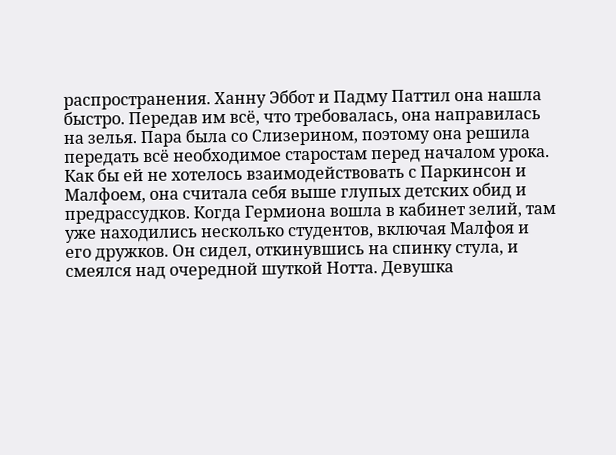распространения. Ханну Эббот и Падму Паттил она нашла быстро. Передав им всё, что требовалась, она направилась на зелья. Пара была со Слизерином, поэтому она решила передать всё необходимое старостам перед началом урока. Как бы ей не хотелось взаимодействовать с Паркинсон и Малфоем, она считала себя выше глупых детских обид и предрассудков. Когда Гермиона вошла в кабинет зелий, там уже находились несколько студентов, включая Малфоя и его дружков. Он сидел, откинувшись на спинку стула, и смеялся над очередной шуткой Нотта. Девушка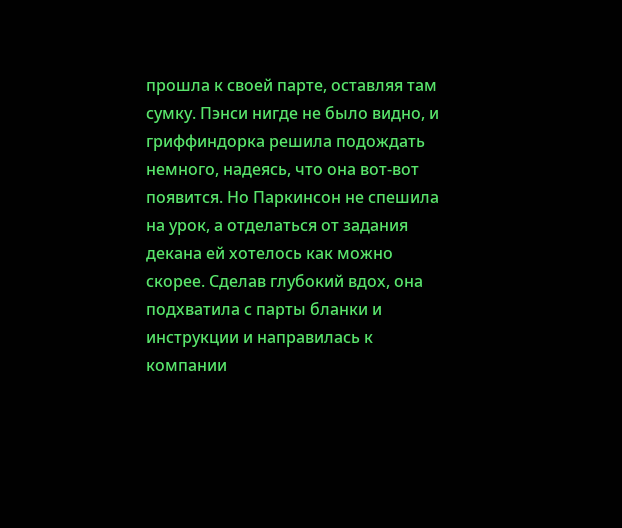прошла к своей парте, оставляя там сумку. Пэнси нигде не было видно, и гриффиндорка решила подождать немного, надеясь, что она вот-вот появится. Но Паркинсон не спешила на урок, а отделаться от задания декана ей хотелось как можно скорее. Сделав глубокий вдох, она подхватила с парты бланки и инструкции и направилась к компании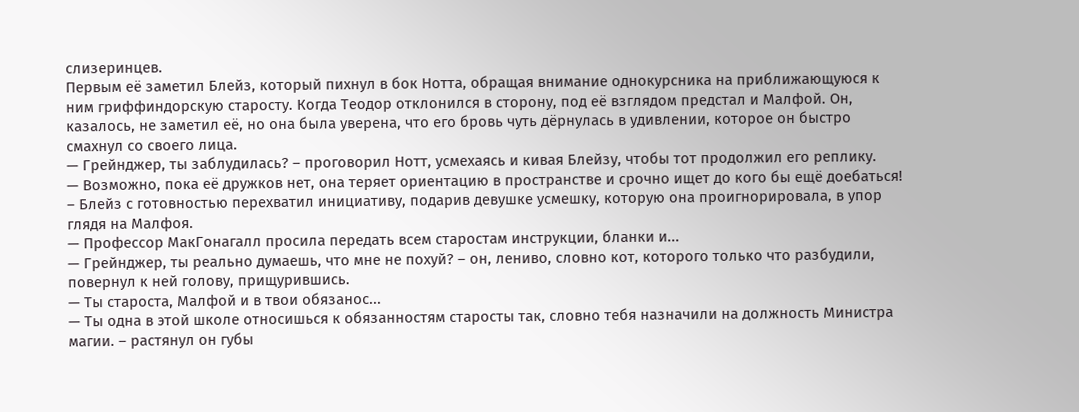слизеринцев.
Первым её заметил Блейз, который пихнул в бок Нотта, обращая внимание однокурсника на приближающуюся к ним гриффиндорскую старосту. Когда Теодор отклонился в сторону, под её взглядом предстал и Малфой. Он, казалось, не заметил её, но она была уверена, что его бровь чуть дёрнулась в удивлении, которое он быстро смахнул со своего лица.
— Грейнджер, ты заблудилась? – проговорил Нотт, усмехаясь и кивая Блейзу, чтобы тот продолжил его реплику.
— Возможно, пока её дружков нет, она теряет ориентацию в пространстве и срочно ищет до кого бы ещё доебаться! – Блейз с готовностью перехватил инициативу, подарив девушке усмешку, которую она проигнорировала, в упор глядя на Малфоя.
— Профессор МакГонагалл просила передать всем старостам инструкции, бланки и...
— Грейнджер, ты реально думаешь, что мне не похуй? – он, лениво, словно кот, которого только что разбудили, повернул к ней голову, прищурившись.
— Ты староста, Малфой и в твои обязанос...
— Ты одна в этой школе относишься к обязанностям старосты так, словно тебя назначили на должность Министра магии. – растянул он губы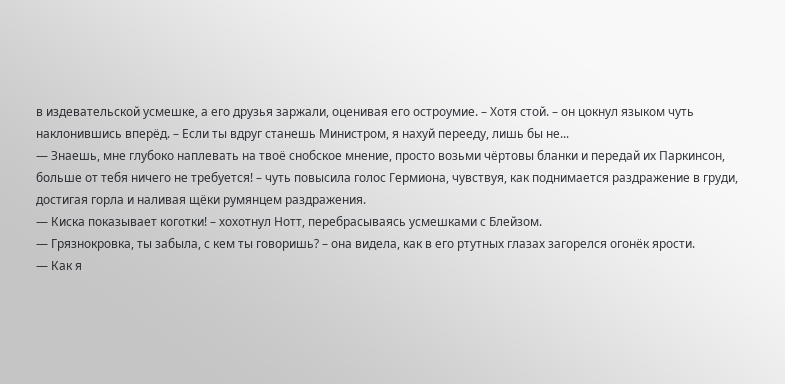в издевательской усмешке, а его друзья заржали, оценивая его остроумие. – Хотя стой. – он цокнул языком чуть наклонившись вперёд. – Если ты вдруг станешь Министром, я нахуй перееду, лишь бы не...
— Знаешь, мне глубоко наплевать на твоё снобское мнение, просто возьми чёртовы бланки и передай их Паркинсон, больше от тебя ничего не требуется! – чуть повысила голос Гермиона, чувствуя, как поднимается раздражение в груди, достигая горла и наливая щёки румянцем раздражения.
— Киска показывает коготки! – хохотнул Нотт, перебрасываясь усмешками с Блейзом.
— Грязнокровка, ты забыла, с кем ты говоришь? – она видела, как в его ртутных глазах загорелся огонёк ярости.
— Как я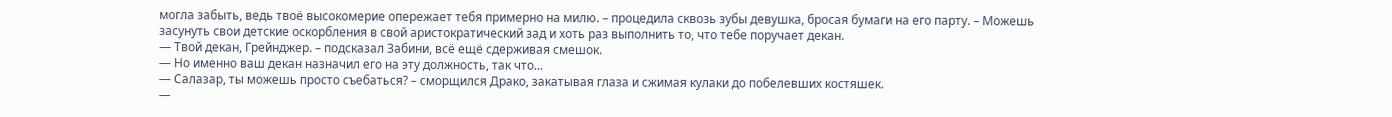могла забыть, ведь твоё высокомерие опережает тебя примерно на милю. – процедила сквозь зубы девушка, бросая бумаги на его парту. – Можешь засунуть свои детские оскорбления в свой аристократический зад и хоть раз выполнить то, что тебе поручает декан.
— Твой декан, Грейнджер. – подсказал Забини, всё ещё сдерживая смешок.
— Но именно ваш декан назначил его на эту должность, так что...
— Салазар, ты можешь просто съебаться? – сморщился Драко, закатывая глаза и сжимая кулаки до побелевших костяшек.
—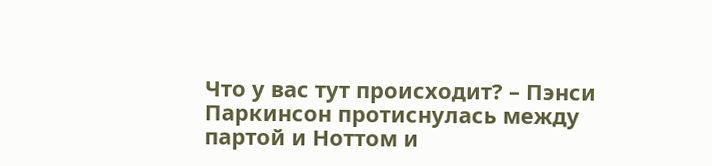Что у вас тут происходит? – Пэнси Паркинсон протиснулась между партой и Ноттом и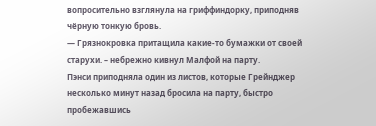вопросительно взглянула на гриффиндорку, приподняв чёрную тонкую бровь.
— Грязнокровка притащила какие-то бумажки от своей старухи. – небрежно кивнул Малфой на парту.
Пэнси приподняла один из листов, которые Грейнджер несколько минут назад бросила на парту, быстро пробежавшись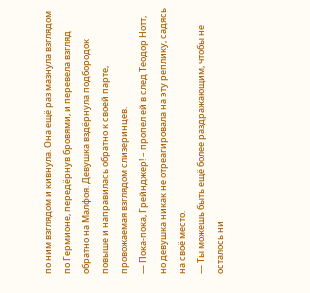по ним взглядом и кивнула. Она ещё раз мазнула взглядом по Гермионе, передёрнув бровями, и перевела взгляд обратно на Малфоя. Девушка вздёрнула подбородок повыше и направилась обратно к своей парте, провожаемая взглядом слизеринцев.
— Пока-пока, Грейнджер! – пропел ей в след Теодор Нотт, но девушка никак не отреагировала на эту реплику, садясь на своё место.
— Ты можешь быть ещё более раздражающим, чтобы не осталось ни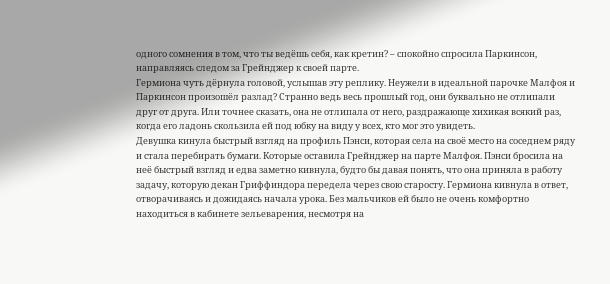одного сомнения в том, что ты ведёшь себя, как кретин? – спокойно спросила Паркинсон, направляясь следом за Грейнджер к своей парте.
Гермиона чуть дёрнула головой, услышав эту реплику. Неужели в идеальной парочке Малфоя и Паркинсон произошёл разлад? Странно ведь весь прошлый год, они буквально не отлипали друг от друга. Или точнее сказать, она не отлипала от него, раздражающе хихикая всякий раз, когда его ладонь скользила ей под юбку на виду у всех, кто мог это увидеть.
Девушка кинула быстрый взгляд на профиль Пэнси, которая села на своё место на соседнем ряду и стала перебирать бумаги. Которые оставила Грейнджер на парте Малфоя. Пэнси бросила на неё быстрый взгляд и едва заметно кивнула, будто бы давая понять, что она приняла в работу задачу, которую декан Гриффиндора передела через свою старосту. Гермиона кивнула в ответ, отворачиваясь и дожидаясь начала урока. Без мальчиков ей было не очень комфортно находиться в кабинете зельеварения, несмотря на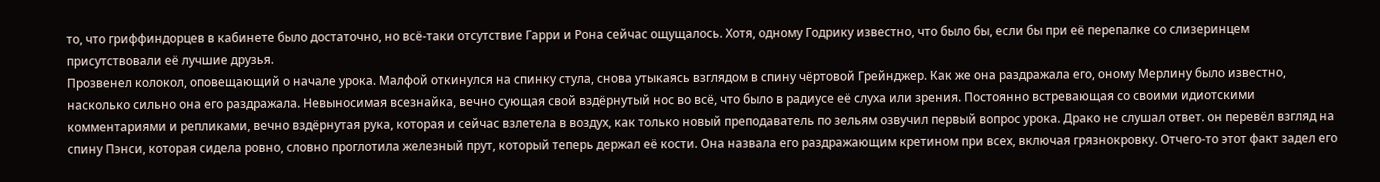то, что гриффиндорцев в кабинете было достаточно, но всё-таки отсутствие Гарри и Рона сейчас ощущалось. Хотя, одному Годрику известно, что было бы, если бы при её перепалке со слизеринцем присутствовали её лучшие друзья.
Прозвенел колокол, оповещающий о начале урока. Малфой откинулся на спинку стула, снова утыкаясь взглядом в спину чёртовой Грейнджер. Как же она раздражала его, оному Мерлину было известно, насколько сильно она его раздражала. Невыносимая всезнайка, вечно сующая свой вздёрнутый нос во всё, что было в радиусе её слуха или зрения. Постоянно встревающая со своими идиотскими комментариями и репликами, вечно вздёрнутая рука, которая и сейчас взлетела в воздух, как только новый преподаватель по зельям озвучил первый вопрос урока. Драко не слушал ответ. он перевёл взгляд на спину Пэнси, которая сидела ровно, словно проглотила железный прут, который теперь держал её кости. Она назвала его раздражающим кретином при всех, включая грязнокровку. Отчего-то этот факт задел его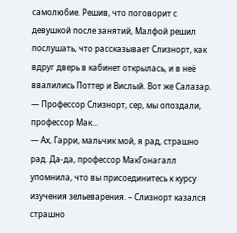самолюбие. Решив, что поговорит с девушкой после занятий, Малфой решил послушать, что рассказывает Слизнорт, как вдруг дверь в кабинет открылась, и в неё ввалились Поттер и Вислый. Вот же Салазар.
— Профессор Слизнорт, сер, мы опоздали, профессор Мак...
— Ах, Гарри, мальчик мой, я рад, страшно рад. Да-да, профессор МакГонагалл упомнила, что вы присоединитесь к курсу изучения зельеварения. – Слизнорт казался страшно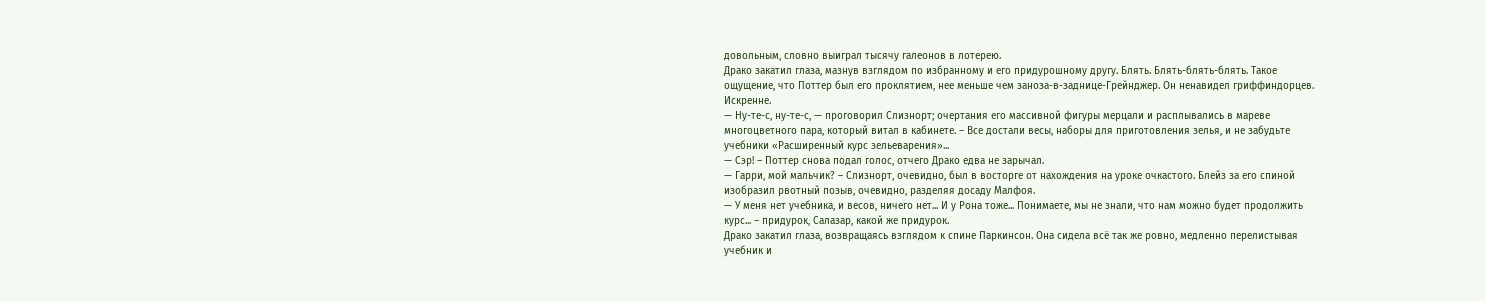довольным, словно выиграл тысячу галеонов в лотерею.
Драко закатил глаза, мазнув взглядом по избранному и его придурошному другу. Блять. Блять-блять-блять. Такое ощущение, что Поттер был его проклятием, нее меньше чем заноза-в-заднице-Грейнджер. Он ненавидел гриффиндорцев. Искренне.
— Ну-те-с, ну-те-с, — проговорил Слизнорт; очертания его массивной фигуры мерцали и расплывались в мареве многоцветного пара, который витал в кабинете. – Все достали весы, наборы для приготовления зелья, и не забудьте учебники «Расширенный курс зельеварения»...
— Сэр! – Поттер снова подал голос, отчего Драко едва не зарычал.
— Гарри, мой мальчик? – Слизнорт, очевидно, был в восторге от нахождения на уроке очкастого. Блейз за его спиной изобразил рвотный позыв, очевидно, разделяя досаду Малфоя.
— У меня нет учебника, и весов, ничего нет... И у Рона тоже... Понимаете, мы не знали, что нам можно будет продолжить курс... – придурок, Салазар, какой же придурок.
Драко закатил глаза, возвращаясь взглядом к спине Паркинсон. Она сидела всё так же ровно, медленно перелистывая учебник и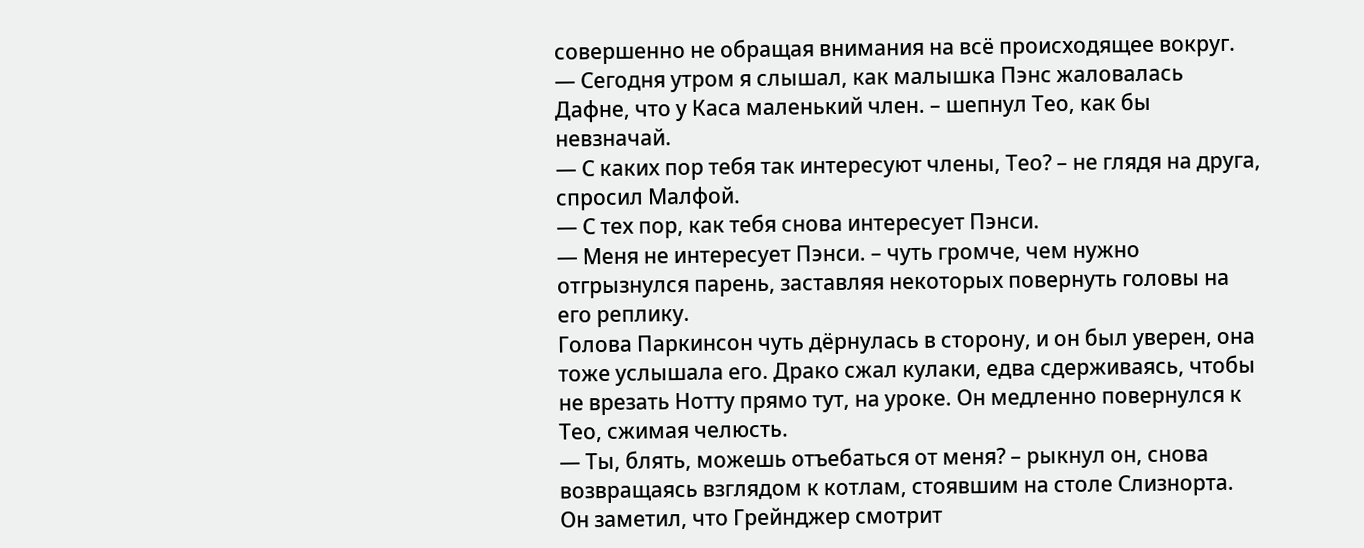совершенно не обращая внимания на всё происходящее вокруг.
— Сегодня утром я слышал, как малышка Пэнс жаловалась Дафне, что у Каса маленький член. – шепнул Тео, как бы невзначай.
— С каких пор тебя так интересуют члены, Тео? – не глядя на друга, спросил Малфой.
— С тех пор, как тебя снова интересует Пэнси.
— Меня не интересует Пэнси. – чуть громче, чем нужно отгрызнулся парень, заставляя некоторых повернуть головы на его реплику.
Голова Паркинсон чуть дёрнулась в сторону, и он был уверен, она тоже услышала его. Драко сжал кулаки, едва сдерживаясь, чтобы не врезать Нотту прямо тут, на уроке. Он медленно повернулся к Тео, сжимая челюсть.
— Ты, блять, можешь отъебаться от меня? – рыкнул он, снова возвращаясь взглядом к котлам, стоявшим на столе Слизнорта.
Он заметил, что Грейнджер смотрит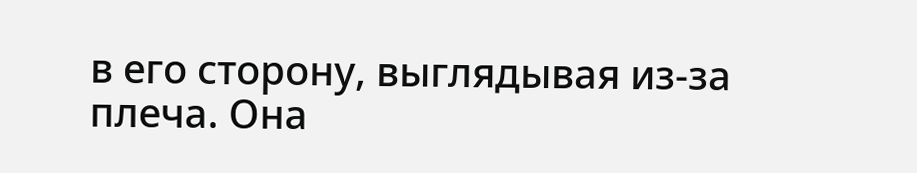в его сторону, выглядывая из-за плеча. Она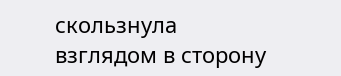скользнула взглядом в сторону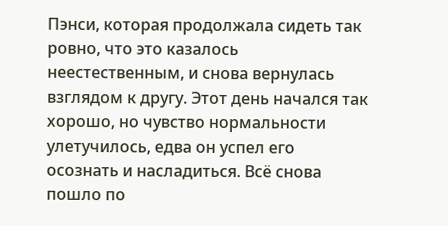Пэнси, которая продолжала сидеть так ровно, что это казалось неестественным, и снова вернулась взглядом к другу. Этот день начался так хорошо, но чувство нормальности улетучилось, едва он успел его осознать и насладиться. Всё снова пошло по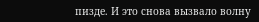пизде. И это снова вызвало волну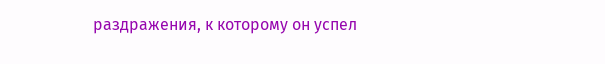раздражения, к которому он успел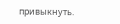привыкнуть.